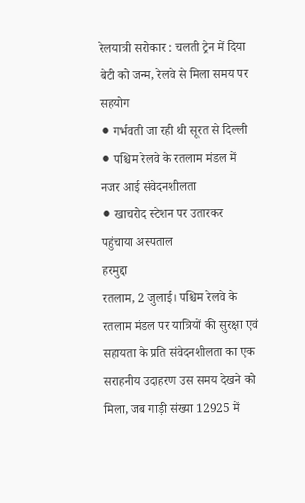रेलयात्री सरोकार : चलती ट्रेन में दिया बेटी को जन्म, रेलवे से मिला समय पर सहयोग
⚫ गर्भवती जा रही थी सूरत से दिल्ली
⚫ पश्चिम रेलवे के रतलाम मंडल में नजर आई संवेदनशीलता
⚫ खाचरोद स्टेशन पर उतारकर पहुंचाया अस्पताल
हरमुद्दा
रतलाम, 2 जुलाई। पश्चिम रेलवे के रतलाम मंडल पर यात्रियों की सुरक्षा एवं सहायता के प्रति संवेदनशीलता का एक सराहनीय उदाहरण उस समय देखने को मिला, जब गाड़ी संख्या 12925 में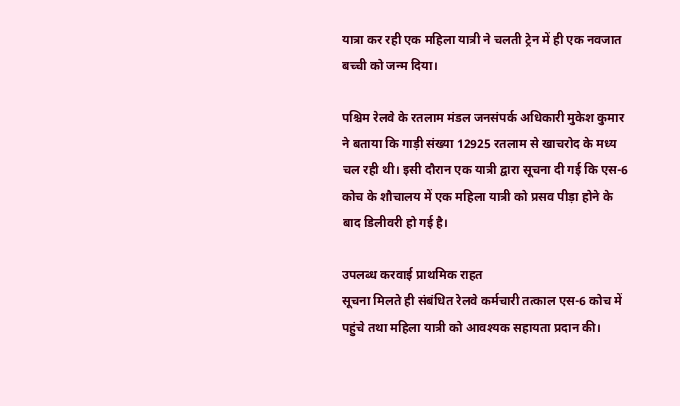यात्रा कर रही एक महिला यात्री ने चलती ट्रेन में ही एक नवजात बच्ची को जन्म दिया।

पश्चिम रेलवे के रतलाम मंडल जनसंपर्क अधिकारी मुकेश कुमार ने बताया कि गाड़ी संख्या 12925 रतलाम से खाचरोद के मध्य चल रही थी। इसी दौरान एक यात्री द्वारा सूचना दी गई कि एस-6 कोच के शौचालय में एक महिला यात्री को प्रसव पीड़ा होने के बाद डिलीवरी हो गई है।

उपलब्ध करवाई प्राथमिक राहत
सूचना मिलते ही संबंधित रेलवे कर्मचारी तत्काल एस-6 कोच में पहुंचे तथा महिला यात्री को आवश्यक सहायता प्रदान की।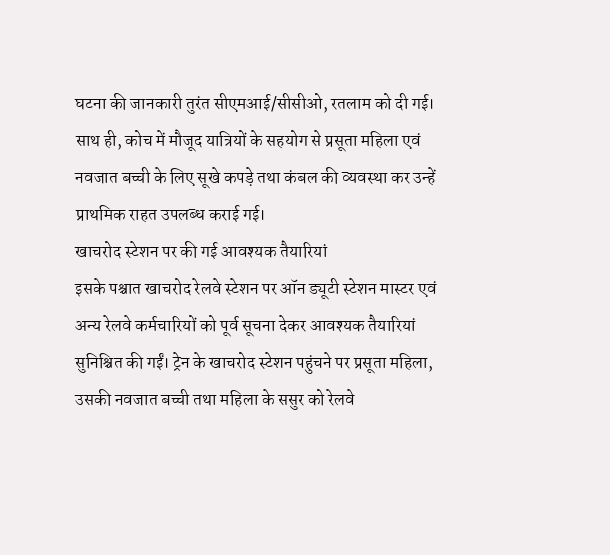घटना की जानकारी तुरंत सीएमआई/सीसीओ, रतलाम को दी गई। साथ ही, कोच में मौजूद यात्रियों के सहयोग से प्रसूता महिला एवं नवजात बच्ची के लिए सूखे कपड़े तथा कंबल की व्यवस्था कर उन्हें प्राथमिक राहत उपलब्ध कराई गई।
खाचरोद स्टेशन पर की गई आवश्यक तैयारियां
इसके पश्चात खाचरोद रेलवे स्टेशन पर ऑन ड्यूटी स्टेशन मास्टर एवं अन्य रेलवे कर्मचारियों को पूर्व सूचना देकर आवश्यक तैयारियां सुनिश्चित की गईं। ट्रेन के खाचरोद स्टेशन पहुंचने पर प्रसूता महिला, उसकी नवजात बच्ची तथा महिला के ससुर को रेलवे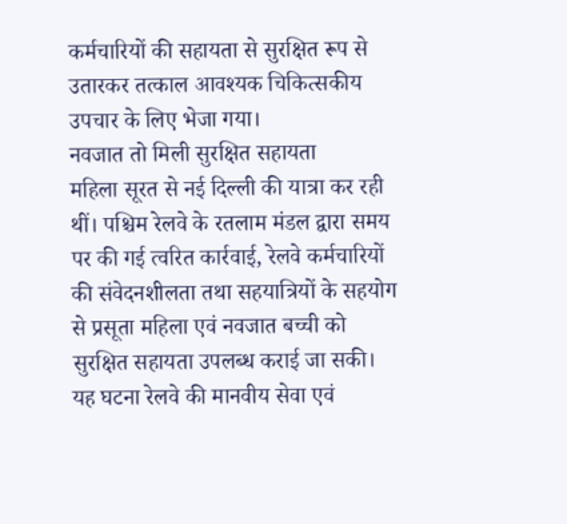कर्मचारियों की सहायता से सुरक्षित रूप से उतारकर तत्काल आवश्यक चिकित्सकीय उपचार के लिए भेजा गया।
नवजात तो मिली सुरक्षित सहायता
महिला सूरत से नई दिल्ली की यात्रा कर रही थीं। पश्चिम रेलवे के रतलाम मंडल द्वारा समय पर की गई त्वरित कार्रवाई, रेलवे कर्मचारियों की संवेदनशीलता तथा सहयात्रियों के सहयोग से प्रसूता महिला एवं नवजात बच्ची को सुरक्षित सहायता उपलब्ध कराई जा सकी। यह घटना रेलवे की मानवीय सेवा एवं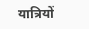यात्रियों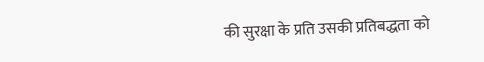की सुरक्षा के प्रति उसकी प्रतिबद्धता को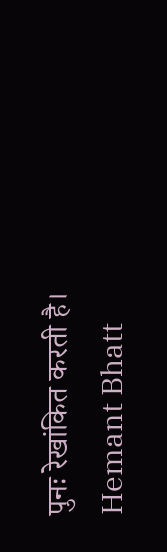पुनः रेखांकित करती है।
Hemant Bhatt